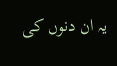یہ ان دنوں کی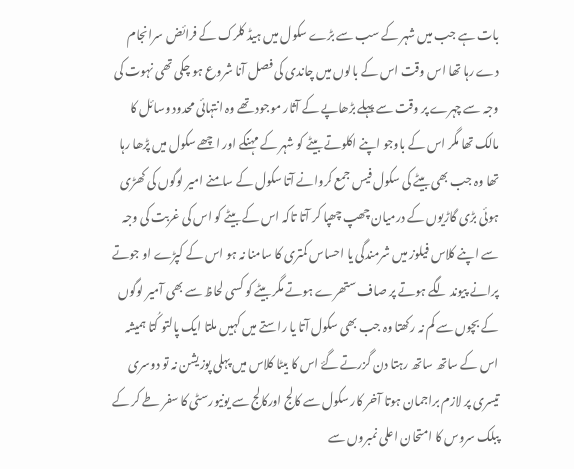بات ہے جب میں شہر کے سب سے بڑے سکول میں ہیڈ کلرک کے فرائض سرانجام دے رہا تھا اس وقت اس کے بالوں میں چاندی کی فصل آنا شروع ہو چکی تھی نہوت کی وجہ سے چہرے پر وقت سے پہلے بڑھاپے کے آثار موجود تھے وہ انتہائی محدود وسائل کا مالک تھا مگر اس کے باوجو اپنے اکلوتے بیٹے کو شہر کے مہنگے اور اچھے سکول میں پڑھا رہا تھا وہ جب بھی بیٹے کی سکول فیس جمع کروانے آتا سکول کے سامنے امیر لوگوں کی کھڑی ہوئی بڑی گاڑیوں کے درمیان چھپ چھپا کر آتا تاکہ اس کے بیٹے کو اس کی غربت کی وجہ سے اپنے کلاس فیلوز میں شرمندگی یا احساس کمتری کا سامنا نہ ہو اس کے کپڑے او جوتے پرانے پیوند لگے ہوتے پر صاف ستھرے ہوتے مگر بیٹے کو کسی لحاظ سے بھی آمیر لوگوں کے بچوں سے کم نہ رکھتا وہ جب بھی سکول آتا یا راستے میں کہیں ملتا ایک پالتو کُتا ہمیشہ اس کے ساتھ ساتھ رہتا دن گزرتے گۓ اس کا بیٹا کلاس میں پہلی پوزیشن نہ تو دوسری تیسری پر لازم براجمان ہوتا آخر کار سکول سے کالج اورکالج سے یونیورسٹی کا سفر طے کر کے پبلک سروس کا امتحان اعلی نمبروں سے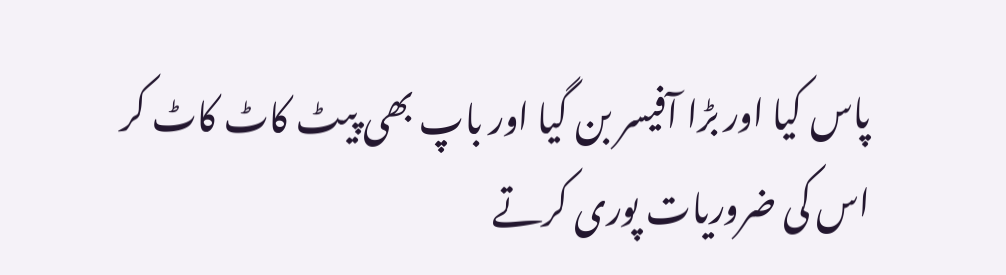پاس کیا اور بڑا آفیسر بن گیا اور باپ بھی پیٹ کاٹ کاٹ کر اس کی ضروریات پوری کرتے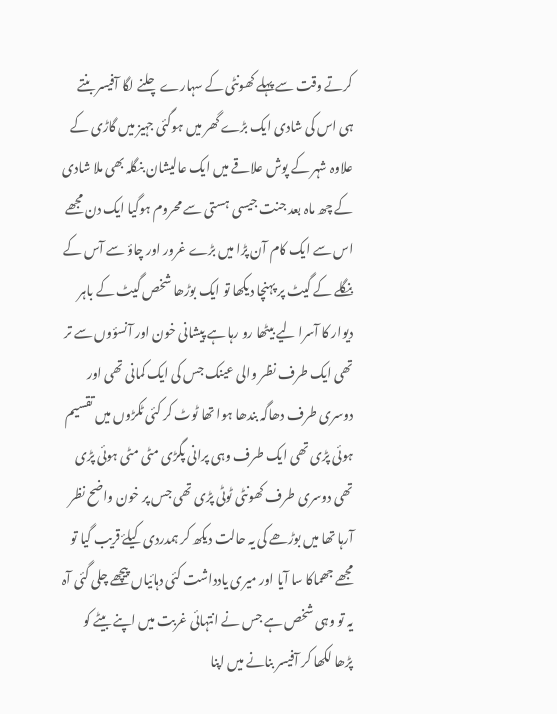کرتے وقت سے پہلے کھونٹی کے سہارے چلنے لگا آفیسر بنتے ہی اس کی شادی ایک بڑے گھر میں ہوگئی جہیز میں گاڑی کے علاوہ شہر کے پوش علاقے میں ایک عالیشان بنگلہ بھی ملا شادی کے چھ ماہ بعد جنت جیسی ہستی سے محروم ہوگیا ایک دن مجھے اس سے ایک کام آن پڑا میں بڑے غرور اور چاؤ سے آس کے بنگلے کے گیٹ پر پہنچا دیکھا تو ایک بوڑھا شخص گیٹ کے باہر دیوار کا آسرا لیے بیٹھا رو رہا ہے پیشانی خون اور آنسؤوں سے تر تھی ایک طرف نظر والی عینک جس کی ایک کمانی تھی اور دوسری طرف دھاگہ بندھا ہوا تھا ٹوٹ کر کئی ٹکڑوں میں تقسیم ہوئی پڑی تھی ایک طرف وہی پرانی پگڑی مٹی مٹی ہوئی پڑی تھی دوسری طرف کھونٹی ٹوٹی پڑی تھی جس پر خون واضح نظر آرہا تھا میں بوڑھے کی یہ حالت دیکھ کر ہمدردی کیلۓ قریب گیا تو مجھے جھماکا سا آیا اور میری یادداشت کئی دہائیاں پیچھے چلی گئی آہ یہ تو وہی شخص ہے جس نے انتہائی غربت میں اپنے بیٹے کو پڑھا لکھا کر آفیسر بنانے میں اپنا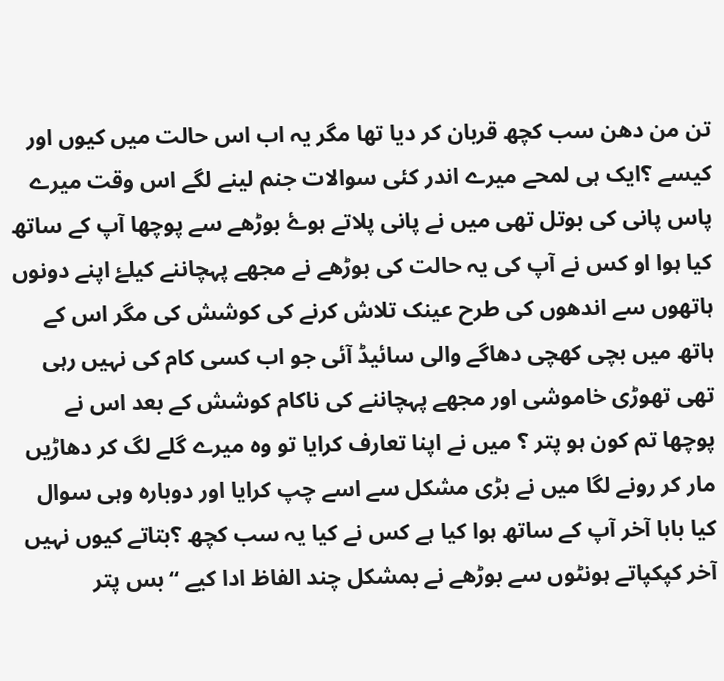تن من دھن سب کچھ قربان کر دیا تھا مگر یہ اب اس حالت میں کیوں اور کیسے ؟ایک ہی لمحے میرے اندر کئی سوالات جنم لینے لگے اس وقت میرے پاس پانی کی بوتل تھی میں نے پانی پلاتے ہوۓ بوڑھے سے پوچھا آپ کے ساتھ کیا ہوا او کس نے آپ کی یہ حالت کی بوڑھے نے مجھے پہچاننے کیلۓ اپنے دونوں ہاتھوں سے اندھوں کی طرح عینک تلاش کرنے کی کوشش کی مگر اس کے ہاتھ میں بچی کھچی دھاگے والی سائیڈ آئی جو اب کسی کام کی نہیں رہی تھی تھوڑی خاموشی اور مجھے پہچاننے کی ناکام کوشش کے بعد اس نے پوچھا تم کون ہو پتر ؟ میں نے اپنا تعارف کرایا تو وہ میرے گلے لگ کر دھاڑیں مار کر رونے لگا میں نے بڑی مشکل سے اسے چپ کرایا اور دوبارہ وہی سوال کیا بابا آخر آپ کے ساتھ ہوا کیا ہے کس نے کیا یہ سب کچھ ؟بتاتے کیوں نہیں آخر کپکپاتے ہونٹوں سے بوڑھے نے بمشکل چند الفاظ ادا کیے “بس پتر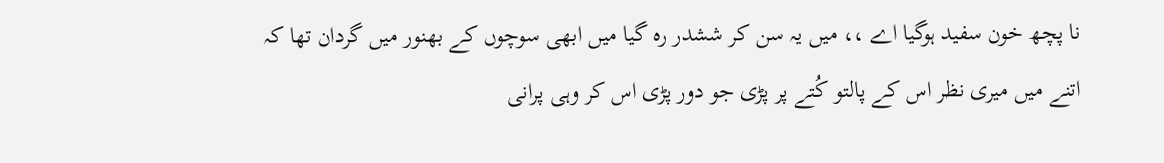نا پچھ خون سفید ہوگیا اے ،، میں یہ سن کر ششدر رہ گیا میں ابھی سوچوں کے بھنور میں گردان تھا کہ اتنے میں میری نظر اس کے پالتو کُتے پر پڑی جو دور پڑی اس کر وہی پرانی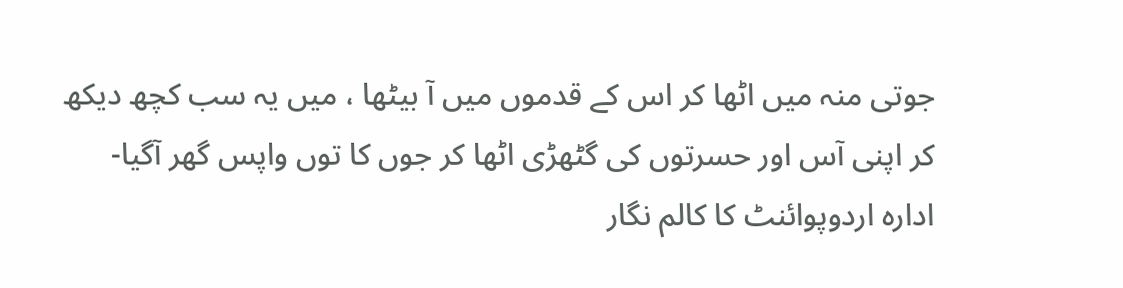جوتی منہ میں اٹھا کر اس کے قدموں میں آ بیٹھا ، میں یہ سب کچھ دیکھ کر اپنی آس اور حسرتوں کی گٹھڑی اٹھا کر جوں کا توں واپس گھر آگیا-
ادارہ اردوپوائنٹ کا کالم نگار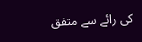کی رائے سے متفق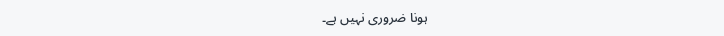ہونا ضروری نہیں ہے۔